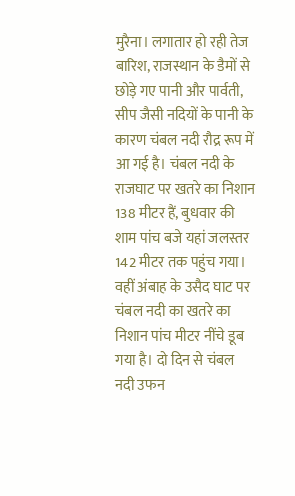मुरैना। लगातार हो रही तेज बारिश, राजस्थान के डैमों से छोड़े गए पानी और पार्वती, सीप जैसी नदियों के पानी के कारण चंबल नदी रौद्र रूप में आ गई है। चंबल नदी के राजघाट पर खतरे का निशान 138 मीटर हैं, बुधवार की शाम पांच बजे यहां जलस्तर 142 मीटर तक पहुंच गया। वहीं अंबाह के उसैद घाट पर चंबल नदी का खतरे का निशान पांच मीटर नींचे डूब गया है। दो दिन से चंबल नदी उफन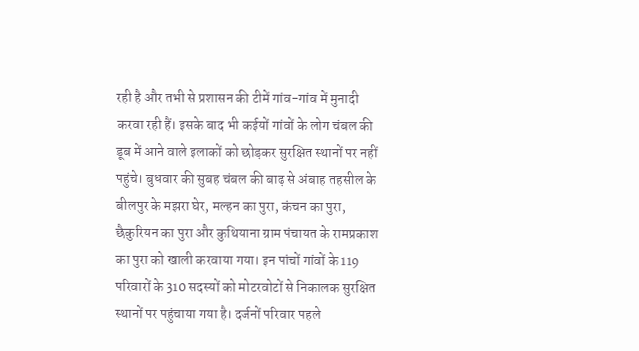रही है और तभी से प्रशासन की टीमें गांव-गांव में मुनादी करवा रही हैं। इसके बाद भी कईयों गांवों के लोग चंबल की डूब में आने वाले इलाकों को छोड़कर सुरक्षित स्थानों पर नहीं पहुंचे। बुधवार की सुबह चंबल की बाढ़ से अंबाह तहसील के बीलपुर के मझरा घेर, मल्हन का पुरा, कंचन का पुरा, छैकुरियन का पुरा और कुथियाना ग्राम पंचायत के रामप्रकाश का पुरा को खाली करवाया गया। इन पांचों गांवों के 119 परिवारों के 310 सदस्यों को मोटरवोटों से निकालक सुरक्षित स्थानों पर पहुंचाया गया है। दर्जनों परिवार पहले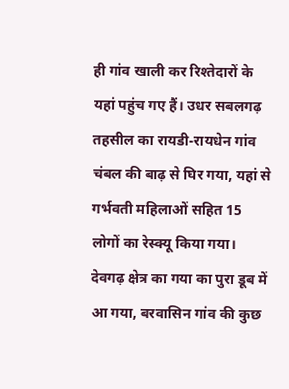ही गांव खाली कर रिश्तेदारों के यहां पहुंच गए हैं। उधर सबलगढ़ तहसील का रायडी-रायधेन गांव चंबल की बाढ़ से घिर गया, यहां से गर्भवती महिलाओं सहित 15 लोगों का रेस्क्यू किया गया। देवगढ़ क्षेत्र का गया का पुरा डूब में आ गया, बरवासिन गांव की कुछ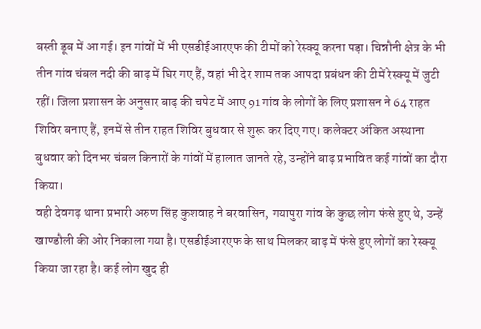बस्ती डूब में आ गई। इन गांवों में भी एसडीईआरएफ की टीमों को रेस्क्यू करना पड़ा। चिन्नौनी क्षेत्र के भी तीन गांव चंबल नदी की बाढ़ में घिर गए हैं, वहां भी देर शाम तक आपदा प्रबंधन की टीमें रेस्क्यू में जुटी रहीं। जिला प्रशासन के अनुसार बाढ़ की चपेट में आए 91 गांव के लोगों के लिए प्रशासन ने 64 राहत शिविर बनाए हैं, इनमें से तीन राहत शिविर बुधवार से शुरू कर दिए गए। कलेक्टर अंकित अस्थाना बुधवार को दिनभर चंबल किनारों के गांवों में हालात जानते रहे, उन्होंने बाढ़ प्रभावित कई गांवों का दौरा किया।
वही देवगढ़ थाना प्रभारी अरुण सिंह कुशवाह ने बरवासिन, गयापुरा गांव के कुछ लोग फंसे हुए थे, उन्हें खाण्डौली की ओर निकाला गया है। एसडीईआरएफ के साथ मिलकर बाढ़ में फंसे हुए लोगों का रेस्क्यू किया जा रहा है। कई लोग खुद ही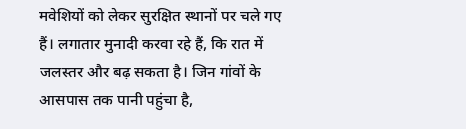मवेशियों को लेकर सुरक्षित स्थानों पर चले गए हैं। लगातार मुनादी करवा रहे हैं, कि रात में जलस्तर और बढ़ सकता है। जिन गांवों के आसपास तक पानी पहुंचा है,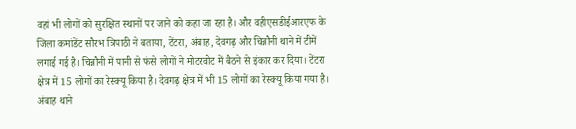वहां भी लोगों को सुरक्षित स्थानों पर जाने को कहा जा रहा है। और वहीएसडीईआरएफ के जिला कमांडेंट सौरभ त्रिपाठी ने बताया, टेंटरा, अंबाह, देवगढ़ और चिन्नौनी थाने में टीमें लगाई गई है। चिन्नौनी में पानी से फंसे लोगों ने मोटरवोट में बैठने से इंकार कर दिया। टेंटरा क्षेत्र में 15 लोगों का रेस्क्यू किया है। देवगढ़ क्षेत्र में भी 15 लोगों का रेस्क्यू किया गया है। अंबाह थाने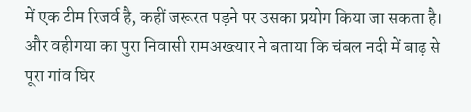में एक टीम रिजर्व है, कहीं जरूरत पड़ने पर उसका प्रयोग किया जा सकता है। और वहीगया का पुरा निवासी रामअख्त्यार ने बताया कि चंबल नदी में बाढ़ से पूरा गांव घिर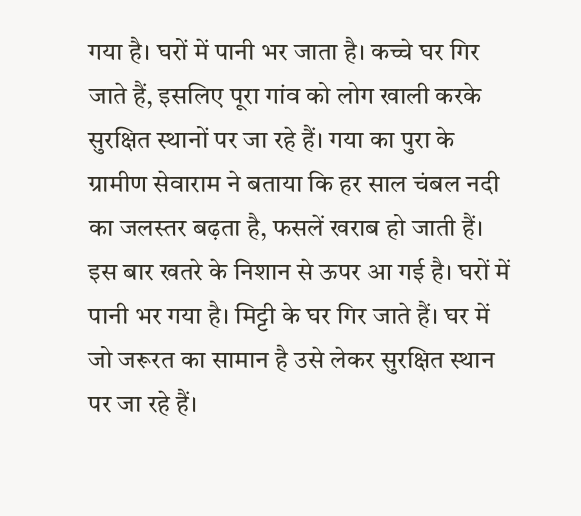गया है। घरों में पानी भर जाता है। कच्चे घर गिर जाते हैं, इसलिए पूरा गांव को लोग खाली करके सुरक्षित स्थानों पर जा रहे हैं। गया का पुरा के ग्रामीण सेवाराम ने बताया कि हर साल चंबल नदी का जलस्तर बढ़ता है, फसलें खराब हो जाती हैं। इस बार खतरे के निशान से ऊपर आ गई है। घरों में पानी भर गया है। मिट्टी के घर गिर जाते हैं। घर में जो जरूरत का सामान है उसे लेकर सुरक्षित स्थान पर जा रहे हैं।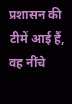प्रशासन की टीमें आई हैं, वह नींचे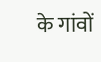के गांवों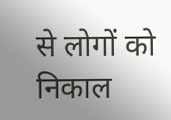से लोगों को निकाल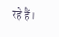रहे हैं।